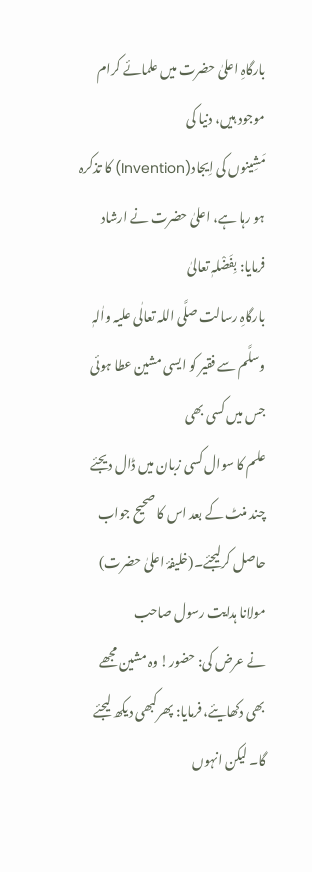بارگاہِ اعلیٰ حضرت میں علمائے کرام موجود ہیں، دنیا کی
مَشِینوں کی اِیجاد(Invention) کا تذکرہ ہو رہا ہے، اعلیٰ حضرت نے ارشاد فرمایا: بِفَضْلہٖ تعالیٰ
بارگاہِ رسالت صلَّی اللہ تعالٰی علیہ واٰلہٖ وسلَّم سے فقیر کو ایسی مشین عطا ہوئی جس میں کسی بھی
علم کا سوال کسی زبان میں ڈال دیجئے چند منٹ کے بعد اس کا صحیح جواب حاصل کرلیجئے۔(خلیفۂ اعلیٰ حضرت) مولانا ہدایت رسول صاحب
نے عرض کی: حضور! وہ مشین مجھے بھی دکھایئے، فرمایا: پھرکبھی دیکھ لیجئے گا۔ لیکن انہوں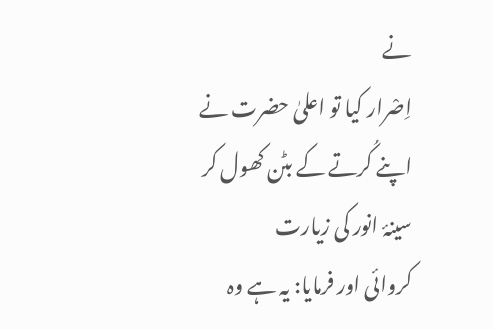نے
اِصْرار کیا تو اعلیٰ حضرت نے اپنے کُرتے کے بٹن کھول کر سینۂ انور کی زیارت
کروائی اور فرمایا: یہ ہے وہ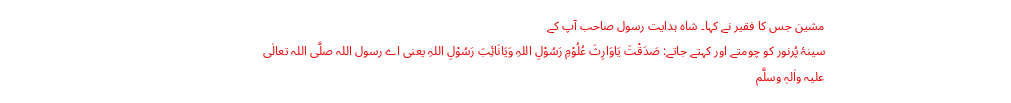مشین جس کا فقیر نے کہا۔ شاہ ہدایت رسول صاحب آپ کے
سینۂ پُرنور کو چومتے اور کہتے جاتے: صَدَقْتَ یَاوَارِثَ عُلُوْمِ رَسُوْلِ اللہِ وَیَانَائِبَ رَسُوْلِ اللہِ یعنی اے رسول اللہ صلَّی اللہ تعالٰی علیہ واٰلہٖ وسلَّم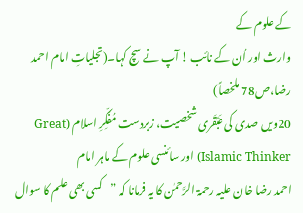کے علوم کے
وارث اور اُن کے نائب ! آپ نے سچ کہا۔(تجلیاتِ امام احمد رضا،ص78 ملخصاً)
20ویں صدی کی عَبْقَری شخصیت، زبردست مُفَکِّرِ اسلام (Great Islamic Thinker) اور سائنسی علوم کے ماہر امام
احمد رضا خان علیہ رحمۃ الرَّحمٰن کا یہ فرمانا کہ ”کسی بھی علم کا سوال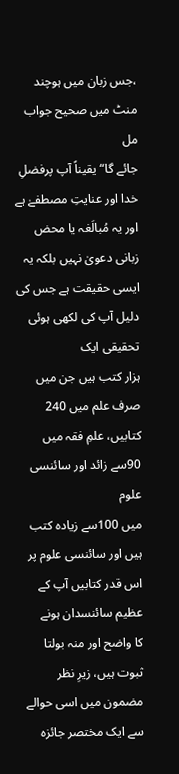،جس زبان میں ہوچند منٹ میں صحیح جواب مل
جائے گا“ یقیناً آپ پرفضلِ خدا اور عنایتِ مصطفےٰ ہے اور یہ مُبالَغہ یا محض
زبانی دعویٰ نہیں بلکہ یہ ایسی حقیقت ہے جس کی دلیل آپ کی لکھی ہوئی تحقیقی ایک
ہزار کتب ہیں جن میں صرف علم میں 240 کتابیں، علمِ فقہ میں 90سے زائد اور سائنسی علوم
میں 100سے زیادہ کتب ہیں اور سائنسی علوم پر اس قدر کتابیں آپ کے عظیم سائنسدان ہونے
کا واضح اور منہ بولتا ثبوت ہیں، زیرِ نظر مضمون میں اسی حوالے سے ایک مختصر جائزہ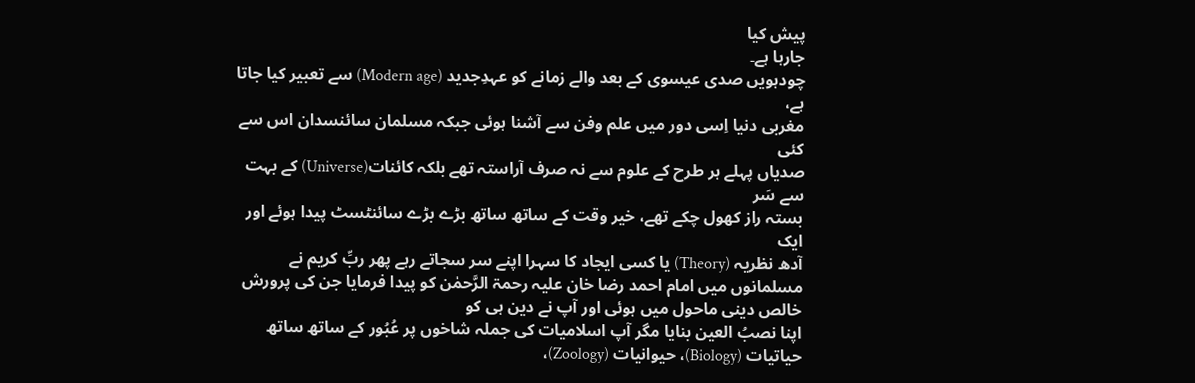پیش کیا
جارہا ہے۔
چودہویں صدی عیسوی کے بعد والے زمانے کو عہدِجدید (Modern age) سے تعبیر کیا جاتا ہے،
مغربی دنیا اِسی دور میں علم وفن سے آشنا ہوئی جبکہ مسلمان سائنسدان اس سے کئی
صدیاں پہلے ہر طرح کے علوم سے نہ صرف آراستہ تھے بلکہ کائنات(Universe) کے بہت سے سَر
بستہ راز کھول چکے تھے، خیر وقت کے ساتھ ساتھ بڑے بڑے سائنٹسٹ پیدا ہوئے اور ایک
آدھ نظریہ (Theory) یا کسی ایجاد کا سہرا اپنے سر سجاتے رہے پھر ربِّ کریم نے
مسلمانوں میں امام احمد رضا خان علیہ رحمۃ الرَّحمٰن کو پیدا فرمایا جن کی پرورش خالص دینی ماحول میں ہوئی اور آپ نے دین ہی کو
اپنا نصبُ العین بنایا مگر آپ اسلامیات کی جملہ شاخوں پر عُبُور کے ساتھ ساتھ
حیاتیات (Biology)، حیوانیات (Zoology)،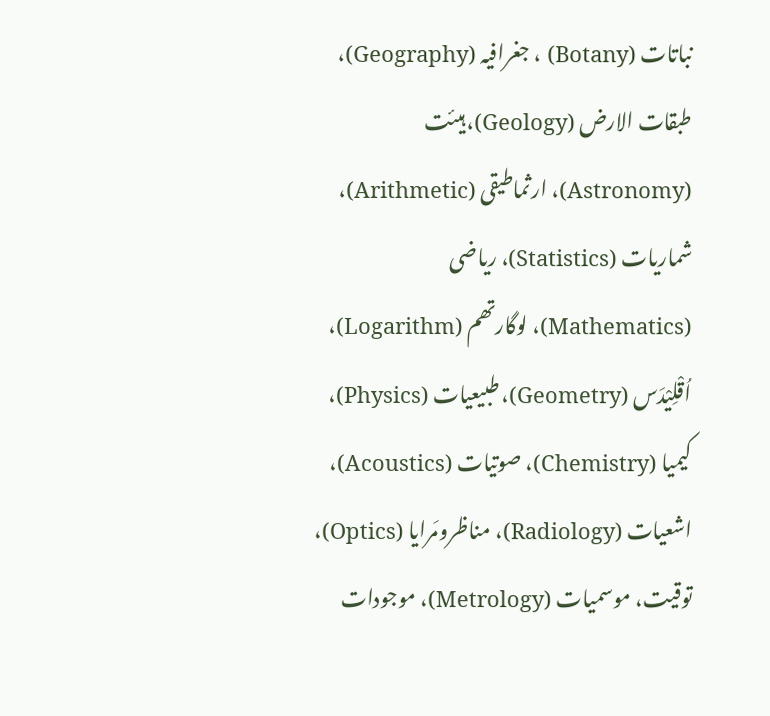نباتات (Botany) ، جغرافیہ (Geography)، طبقات الارض (Geology)، ہیئت (Astronomy)، ارثماطیقی (Arithmetic)، شماریات (Statistics)، ریاضی (Mathematics)، لوگارتھم (Logarithm)، اُقْلِیْدَس (Geometry)، طبیعیات (Physics)، کیمیا (Chemistry)، صوتیات (Acoustics)، اشعیات (Radiology)، مناظرومَرایا (Optics)، توقیت، موسمیات (Metrology)، موجودات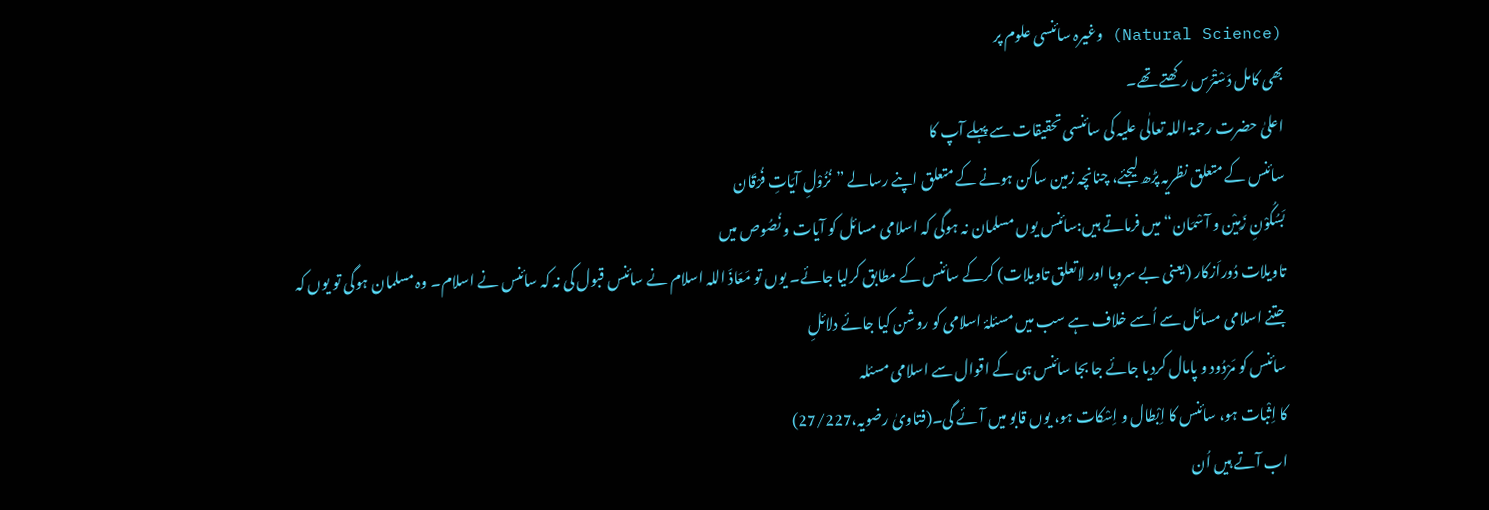(Natural Science) وغیرہ سائنسی علوم پر
بھی کامل دَسْتْرَس رکھتے تھے۔
اعلیٰ حضرت رحمۃ اللہ تعالٰی علیہ کی سائنسی تحقیقات سے پہلے آپ کا
سائنس کے متعلق نظریہ پڑھ لیجئے، چنانچہ زمین ساکن ہونے کے متعلق اپنے رسالے ”نُزُوْلِ آیَاتِ فُرْقَان
بَسُکُوْنِ زَمِیْن و آسْمَان“ میں فرماتے ہیں:سائنس یوں مسلمان نہ ہوگی کہ اسلامی مسائل کو آیات و نُصُوص میں
تاویلات دُوراَزکار (یعنی بے سروپا اور لاتعلق تاویلات) کرکے سائنس کے مطابق کرلیا جائے۔ یوں تو مَعَاذَ اللہ اسلام نے سائنس قبول کی نہ کہ سائنس نے اسلام۔ وہ مسلمان ہوگی تو یوں کہ
جتنے اسلامی مسائل سے اُسے خلاف ہے سب میں مسئلۂ اسلامی کو روشن کیا جائے دلائلِ
سائنس کو مَرْدُود و پامال کردیا جائے جا بجا سائنس ہی کے اقوال سے اسلامی مسئلہ
کا اِثْبات ہو، سائنس کا اِبْطال و اِسْکات ہو، یوں قابو میں آئے گی۔(فتاویٰ رضویہ،27/227)
اب آتے ہیں اُن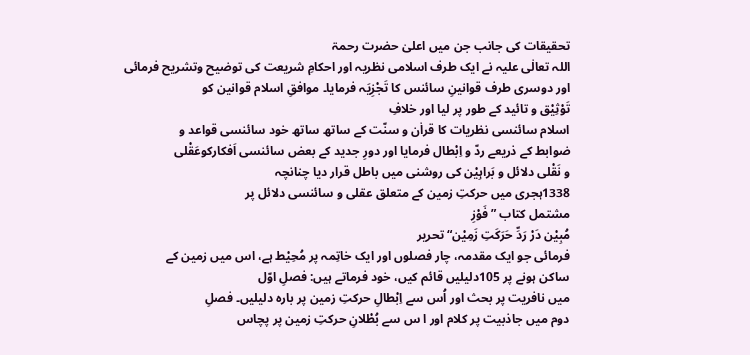تحقیقات کی جانب جن میں اعلیٰ حضرت رحمۃ
اللہ تعالٰی علیہ نے ایک طرف اسلامی نظریہ اور احکامِ شریعت کی توضیح وتشریح فرمائی
اور دوسری طرف قوانینِ سائنس کا تَجْزِیَہ فرمایا۔ موافقِ اسلام قوانین کو
تَوْثِیْق و تائید کے طور پر لیا اور خلافِ
اسلام سائنسی نظریات کا قراٰن و سنّت کے ساتھ ساتھ خود سائنسی قواعد و
ضوابط کے ذریعے ردّ و اِبْطال فرمایا اور دورِ جدید کے بعض سائنسی اَفکارکوعَقْلی
و نَقْلی دلائل و بَراہِیْن کی روشنی میں باطل قرار دیا چنانچہ
1338ہجری میں حرکتِ زمین کے متعلق عقلی و سائنسی دلائل پر
مشتمل کتاب ”فَوْزِ
مُبِیْن دَرْ رَدِّ حَرَکَتِ زَمِیْن“ تحریر
فرمائی جو ایک مقدمہ، چار فصلوں اور ایک خاتِمہ پر مُحِیْط ہے، اس میں زمین کے
ساکن ہونے پر 105دلیلیں قائم کیں، خود فرماتے ہیں: فصلِ اوّل
میں نافریت پر بحث اور اُس سے اِبْطالِ حرکتِ زمین پر بارہ دلیلیں۔ فصلِ
دوم میں جاذبیت پر کلام اور ا س سے بُطْلانِ حرکتِ زمین پر پچاس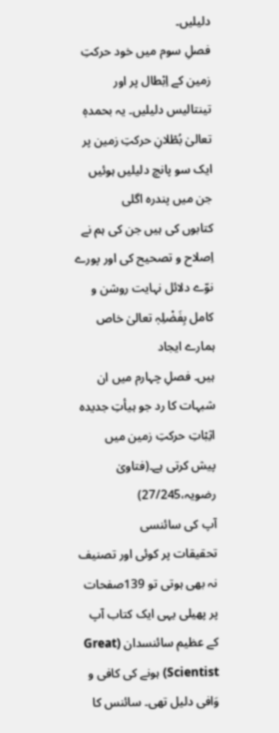دلیلیں۔
فصلِ سوم میں خود حرکتِ زمین کے اِبْطال پر اور تینتالیس دلیلیں۔ یہ بحمدہٖ
تعالیٰ بُطْلانِ حرکتِ زمین پر ایک سو پانچ دلیلیں ہوئیں جن میں پندرہ اگلی
کتابوں کی ہیں جن کی ہم نے اِصلاح و تصحیح کی اور پورے نوّے دلائل نہایت روشن و
کامل بِفَضْلِہٖ تعالیٰ خاص ہمارے ایجاد
ہیں۔ فصلِ چہارم میں ان شبہات کا رد جو ہیأتِ جدیدہ اثِبْاتِ حرکتِ زمین میں
پیش کرتی ہے۔(فتاویٰ رضویہ،27/245)
آپ کی سائنسی
تحقیقات پر کوئی اور تصنیف نہ بھی ہوتی تو 139صفحات
پر پھیلی یہی ایک کتاب آپ کے عظیم سائنسدان (Great
Scientist) ہونے کی کافی و وَافی دلیل تھی۔ سائنس کا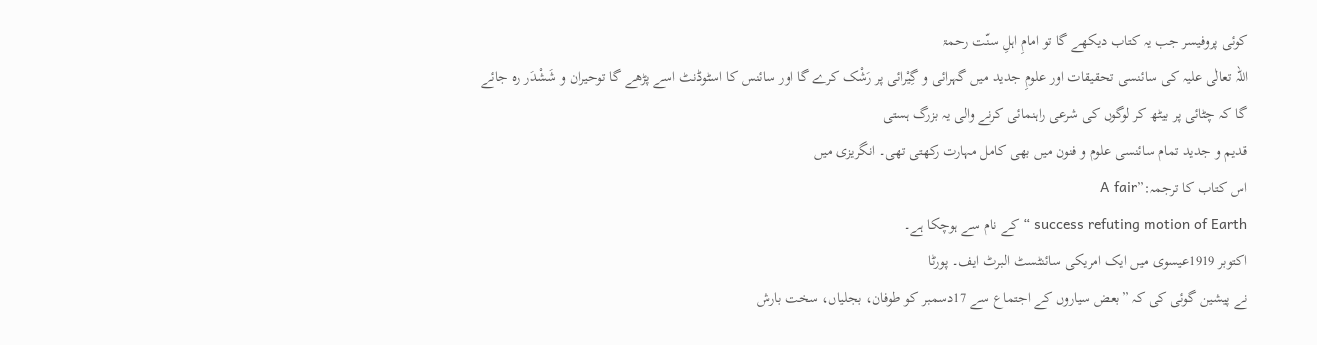کوئی پروفیسر جب یہ کتاب دیکھے گا تو امامِ اہلِ سنّت رحمۃ
اللہ تعالٰی علیہ کی سائنسی تحقیقات اور علومِ جدید میں گہرائی و گِیْرائی پر رَشْک کرے گا اور سائنس کا اسٹوڈنٹ اسے پڑھے گا توحیران و شَشْدَر رہ جائے
گا کہ چٹائی پر بیٹھ کر لوگوں کی شرعی راہنمائی کرنے والی یہ بزرگ ہستی
قدیم و جدید تمام سائنسی علوم و فنون میں بھی کامل مہارت رکھتی تھی۔ انگریزی میں
اس کتاب کا ترجمہ:”A fair
success refuting motion of Earth “ کے نام سے ہوچکا ہے۔
اکتوبر 1919عیسوی میں ایک امریکی سائنٹسٹ البرٹ ایف۔ پورٹا
نے پیشین گوئی کی کہ ”بعض سیاروں کے اجتماع سے 17دسمبر کو طوفان، بجلیاں، سخت بارش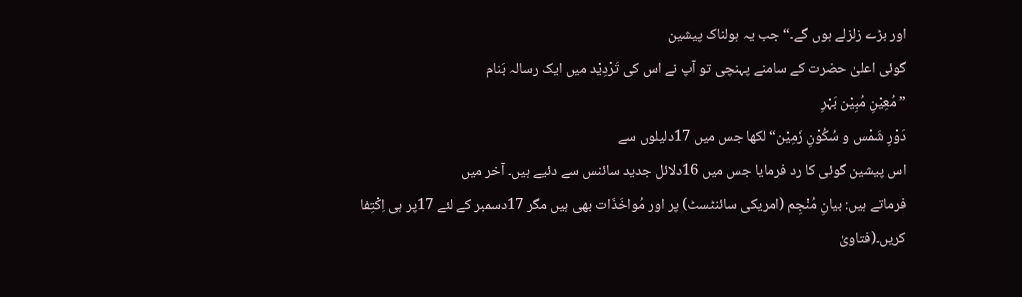اور بڑے زلزلے ہوں گے۔“ جب یہ ہولناک پیشین
گوئی اعلیٰ حضرت کے سامنے پہنچی تو آپ نے اس کی تَرْدِیْد میں ایک رسالہ بَنام
”مُعِیْنِ مُبِیْن بَہْرِ
دَوْرِ شَمْس و سُکُوْنِ زَمِیْن“ لکھا جس میں 17دلیلوں سے
اس پیشین گوئی کا رد فرمایا جس میں 16دلائل جدید سائنس سے دئیے ہیں۔ آخر میں
فرماتے ہیں: بیانِ مُنْجِم (امریکی سائنٹسٹ) پر اور مُواخَذَات بھی ہیں مگر 17دسمبر کے لئے 17پر ہی اِکْتِفا
کریں۔(فتاویٰ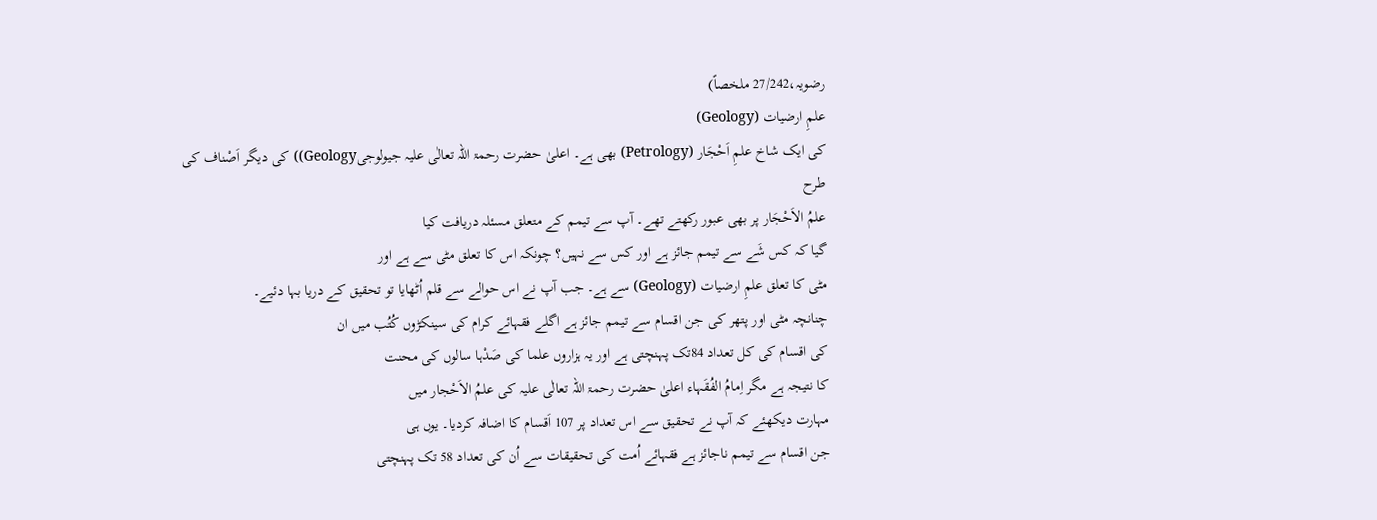رضویہ،27/242 ملخصاً)
علمِ ارضیات (Geology)
کی ایک شاخ علمِ اَحْجَار (Petrology) بھی ہے۔ اعلیٰ حضرت رحمۃ اللہ تعالٰی علیہ جیولوجیGeology)) کی دیگر اَصْناف کی طرح
علمُ الاَحْجَار پر بھی عبور رکھتے تھے۔ آپ سے تیمم کے متعلق مسئلہ دریافت کیا
گیا کہ کس شَے سے تیمم جائز ہے اور کس سے نہیں؟ چونکہ اس کا تعلق مٹی سے ہے اور
مٹی کا تعلق علمِ ارضیات (Geology) سے ہے۔ جب آپ نے اس حوالے سے قلم اُٹھایا تو تحقیق کے دریا بہا دئیے۔
چنانچہ مٹی اور پتھر کی جن اقسام سے تیمم جائز ہے اگلے فقہائے کرام کی سینکڑوں کُتُب میں ان
کی اقسام کی کل تعداد 84تک پہنچتی ہے اور یہ ہزاروں علما کی صَدْہا سالوں کی محنت
کا نتیجہ ہے مگر اِمامُ الفُقَہاء اعلیٰ حضرت رحمۃ اللہ تعالٰی علیہ کی علمُ الاَحْجار میں
مہارت دیکھئے کہ آپ نے تحقیق سے اس تعداد پر 107 اَقسام کا اضافہ کردیا۔ یوں ہی
جن اقسام سے تیمم ناجائز ہے فقہائے اُمت کی تحقیقات سے اُن کی تعداد 58 تک پہنچتی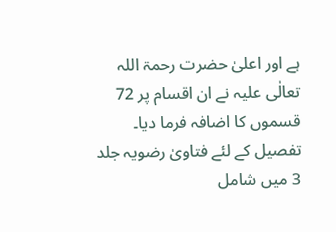ہے اور اعلیٰ حضرت رحمۃ اللہ تعالٰی علیہ نے ان اقسام پر 72
قسموں کا اضافہ فرما دیا۔ تفصیل کے لئے فتاویٰ رضویہ جلد 3 میں شامل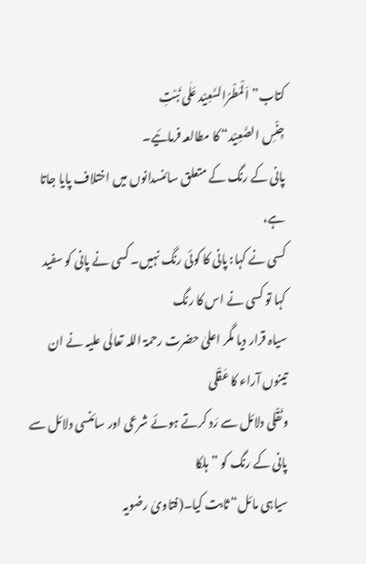کتاب”اَلْمَطْرُالسَّعِیْد عَلٰی نَبْتِ
جِنْسِ الصَّعِیْد“ کا مطالعہ فرمائیے۔
پانی کے رنگ کے متعلق سائنسدانوں میں اختلاف پایا جاتا ہے،
کسی نے کہا: پانی کا کوئی رنگ نہیں۔ کسی نے پانی کو سفید کہا تو کسی نے اس کا رنگ
سیاہ قرار دیا مگر اعلیٰ حضرت رحمۃ اللہ تعالٰی علیہ نے ان تینوں آراء کا عَقْلی
ونَقْلی دلائل سے رَد کرتے ہوئے شرعی اور سائنسی دلائل سے پانی کے رنگ کو ”ہلکا
سیاہی مائل“ ثابت کیا۔(فتاویٰ رضویہ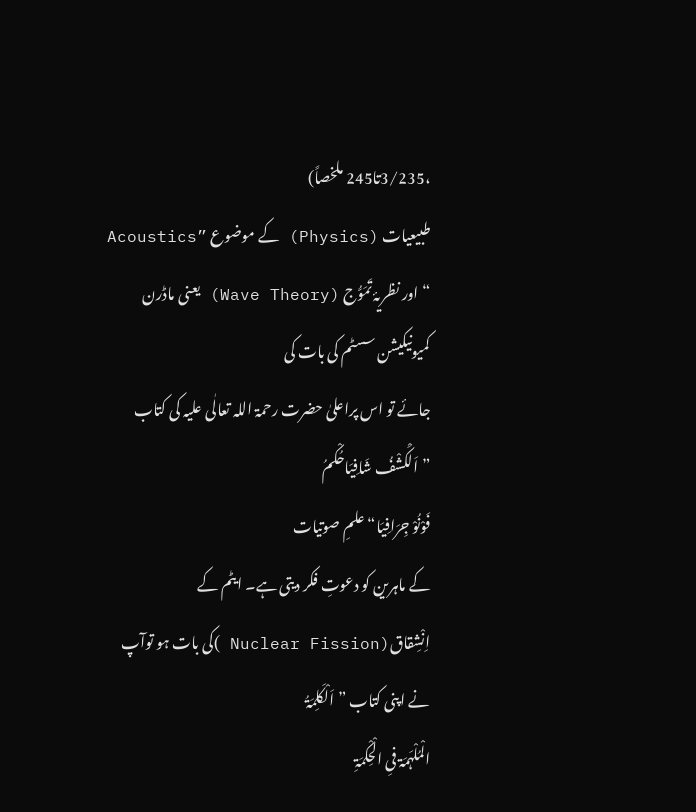،3/235تا245 ملخصاً)
طبیعیات (Physics) کے موضوع ”Acoustics “ اور نظریۂ تَمَوُّج (Wave Theory) یعنی ماڈرن کمیونیکیشن سسٹم کی بات کی
جائے تو اس پراعلیٰ حضرت رحمۃ اللہ تعالٰی علیہ کی کتاب ”اَلْکَشْفُ شَافِیَاحُکْمُ
فَوْنُوْ جِرَافِیَا“ علمِ صوتیات
کے ماہرین کو دعوتِ فکر دیتی ہے۔ ایٹم کے اِنْشِقاق(Nuclear Fission )کی بات ہو توآپ نے اپنی کتاب ”اَلْکَلِمَۃُ
الْمُلْہَمَۃ فیِ الْحِکْمَۃِ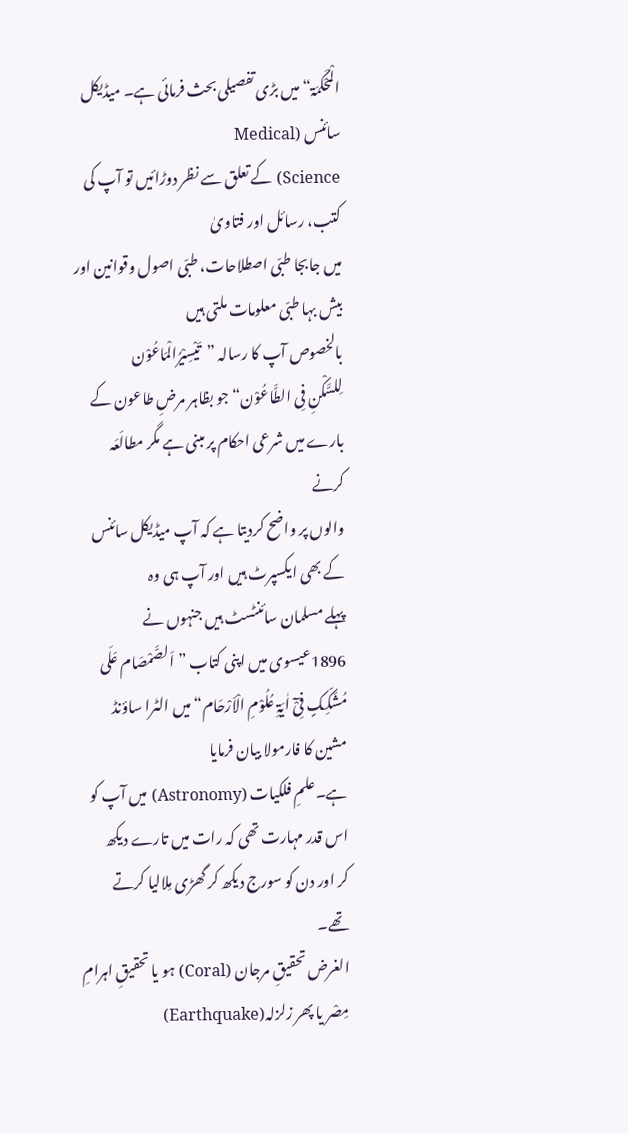الْمُحْکَمَۃ“ میں بڑی تفصیلی بحث فرمائی ہے۔ میڈیکل سائنس (Medical
Science) کے تعلق سے نظر دوڑائیں تو آپ کی کتب، رسائل اور فتاویٰ
میں جابجا طبّی اصطلاحات، طبّی اصول وقوانین اور بیش بہا طبّی معلومات ملتی ہیں
بالخصوص آپ کا رسالہ ”تَیْسِیْرُالْمَاعُوْن
لِلسَّکْنِ فِی الطَّاعُوْن“ جو بظاہر مرضِ طاعون کے بارے میں شرعی احکام پر مبنی ہے مگر مطالَعَہ کرنے
والوں پر واضح کردیتا ہے کہ آپ میڈیکل سائنس کے بھی ایکسپرٹ ہیں اور آپ ہی وہ
پہلے مسلمان سائنٹسٹ ہیں جنہوں نے 1896عیسوی میں اپنی کتاب ”اَلصَّمْصَام عَلَی مُشَکِّکٍ فِیْٓ اٰیَۃِ عُلُوْمِ الْاَرْحَام“ میں الٹرا ساؤنڈ
مشین کا فارمولا بیان فرمایا
ہے۔علمِ فلکیات (Astronomy) میں آپ کو اس قدر مہارت تھی کہ رات میں تارے دیکھ
کر اور دن کو سورج دیکھ کر گھڑی مِلالیا کرتے تھے۔
الغرض تحقیقِ مرجان (Coral) ہو یا تحقیقِ اہرامِ مِصْر یا پھر زلزلہ(Earthquake)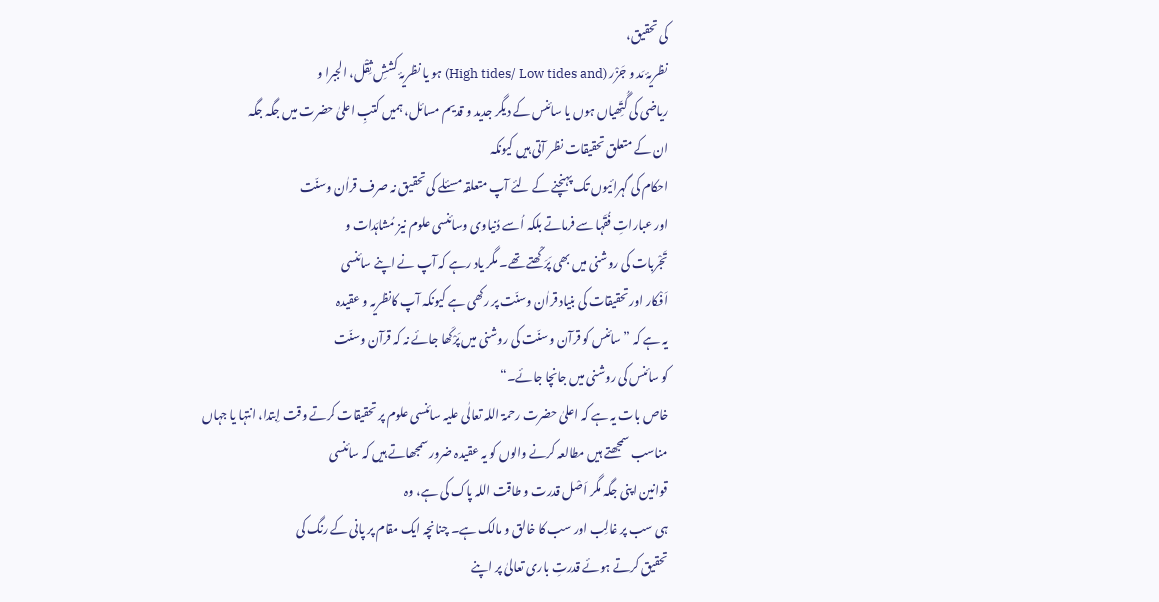کی تحقیق،
نظریۂ مَد و جَزْر (High tides/ Low tides and) ہو یا نظریۂ کششِ ثِقْل، الجبرا و
ریاضی کی گُتِّھیاں ہوں یا سائنس کے دیگر جدید و قدیم مسائل، ہمیں کتبِ اعلیٰ حضرت میں جگہ جگہ
ان کے متعلق تحقیقات نظر آتی ہیں کیونکہ
احکام کی گہرائیوں تک پہنچنے کے لئے آپ متعلقہ مسئلے کی تحقیق نہ صرف قراٰن وسنّت
اور عباراتِ فُقَہا سے فرماتے بلکہ اُسے دُنیاوی وسائنسی علوم نیز مُشاہَدات و
تَجْربات کی روشنی میں بھی پَرَکْھتے تھے۔ مگر یاد رہے کہ آپ نے اپنے سائنسی
اَفْکار اور تحقیقات کی بنیاد قراٰن وسنّت پر رکھی ہے کیونکہ آپ کانظریہ و عقیدہ
یہ ہے کہ ”سائنس کو قرآن و سنّت کی روشنی میں پَرْکَھا جائے نہ کہ قرآن وسنّت
کو سائنس کی روشنی میں جانچا جائے۔“
خاص بات یہ ہے کہ اعلیٰ حضرت رحمۃ اللہ تعالٰی علیہ سائنسی علوم پر تحقیقات کرتے وقت اِبتدا، انتہا یا جہاں
مناسب سمجھتے ہیں مطالعہ کرنے والوں کو یہ عقیدہ ضرور سمجھاتے ہیں کہ سائنسی
قوانین اپنی جگہ مگر اَصْل قدرت و طاقت اللہ پاک کی ہے، وہ
ہی سب پر غالِب اور سب کا خالق و مالک ہے۔ چنانچہ ایک مقام پر پانی کے رنگ کی
تحقیق کرتے ہوئے قدرتِ باری تعالیٰ پر اپنے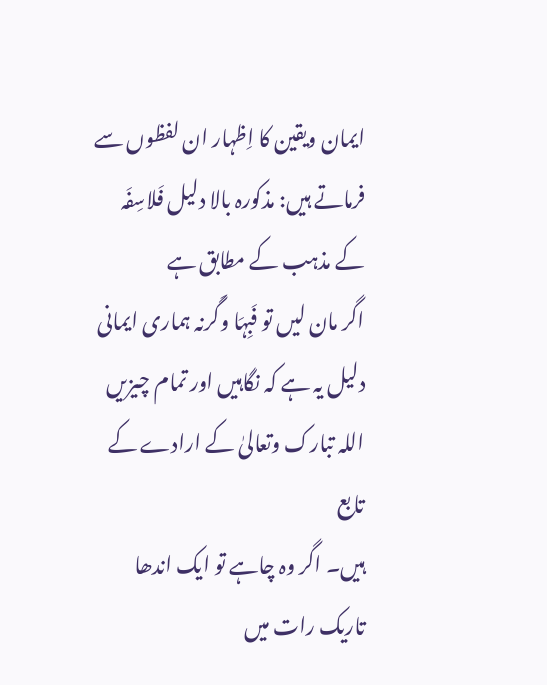ایمان ویقین کا اِظہار ان لفظوں سے
فرماتے ہیں: مذکورہ بالا دلیل فَلاسِفَہ کے مذہب کے مطابق ہے
اگر مان لیں تو فَبِہَا وگَرنہ ہماری ایمانی دلیل یہ ہے کہ نگاہیں اور تمام چیزیں اللہ تبارک وتعالیٰ کے ارادے کے تابع
ہیں۔ اگر وہ چاہے تو ایک اندھا تاریک رات میں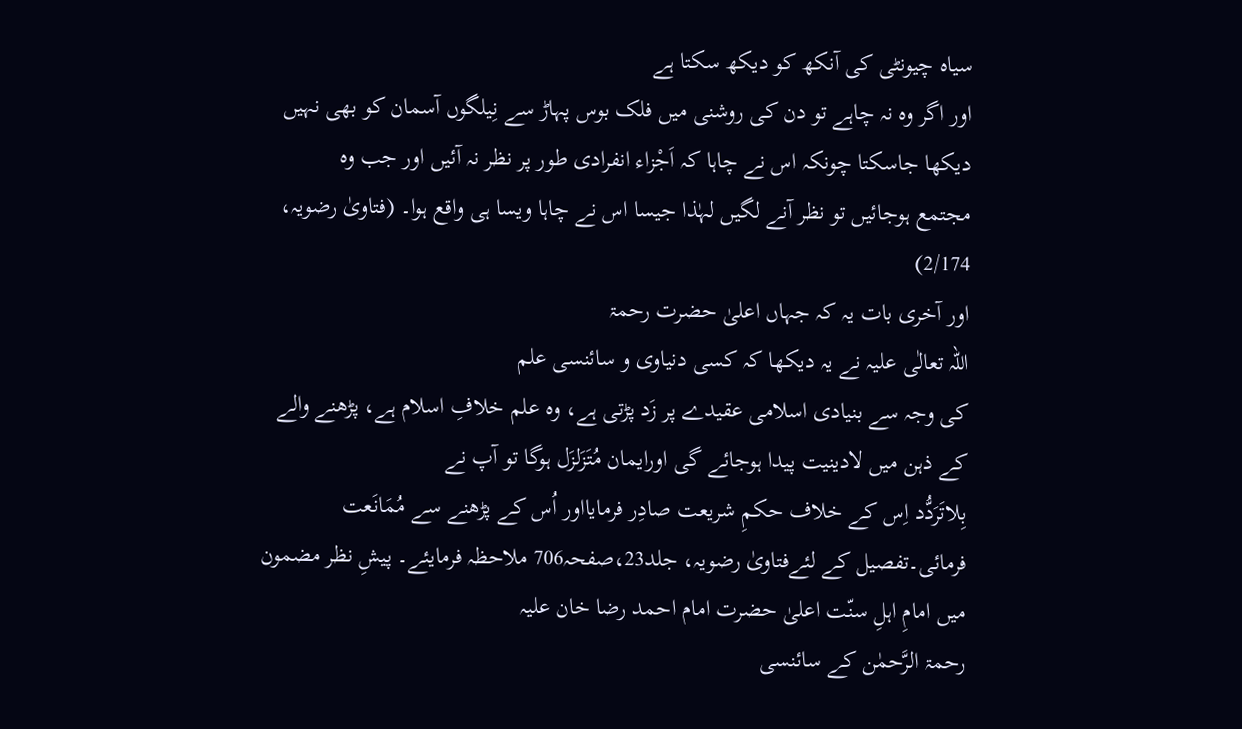سیاہ چیونٹی کی آنکھ کو دیکھ سکتا ہے
اور اگر وہ نہ چاہے تو دن کی روشنی میں فلک بوس پہاڑ سے نِیلگوں آسمان کو بھی نہیں
دیکھا جاسکتا چونکہ اس نے چاہا کہ اَجْزاء انفرادی طور پر نظر نہ آئیں اور جب وہ
مجتمع ہوجائیں تو نظر آنے لگیں لہٰذا جیسا اس نے چاہا ویسا ہی واقع ہوا۔ (فتاویٰ رضویہ، 2/174)
اور آخری بات یہ کہ جہاں اعلیٰ حضرت رحمۃ
اللہ تعالٰی علیہ نے یہ دیکھا کہ کسی دنیاوی و سائنسی علم
کی وجہ سے بنیادی اسلامی عقیدے پر زَد پڑتی ہے، وہ علم خلافِ اسلام ہے، پڑھنے والے
کے ذہن میں لادینیت پیدا ہوجائے گی اورایمان مُتَزَلزَل ہوگا تو آپ نے
بِلاتَرَدُّد اِس کے خلاف حکمِ شریعت صادِر فرمایااور اُس کے پڑھنے سے مُمَانَعت
فرمائی۔تفصیل کے لئےفتاویٰ رضویہ، جلد23،صفحہ706 ملاحظہ فرمایئے۔ پیشِ نظر مضمون
میں امامِ اہلِ سنّت اعلیٰ حضرت امام احمد رضا خان علیہ
رحمۃ الرَّحمٰن کے سائنسی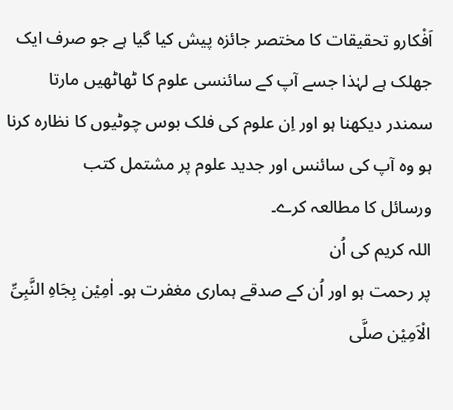اَفْکارو تحقیقات کا مختصر جائزہ پیش کیا گیا ہے جو صرف ایک جھلک ہے لہٰذا جسے آپ کے سائنسی علوم کا ٹھاٹھیں مارتا
سمندر دیکھنا ہو اور اِن علوم کی فلک بوس چوٹیوں کا نظارہ کرنا ہو وہ آپ کی سائنس اور جدید علوم پر مشتمل کتب
ورسائل کا مطالعہ کرے۔
اللہ کریم کی اُن
پر رحمت ہو اور اُن کے صدقے ہماری مغفرت ہو۔ اٰمِیْن بِجَاہِ النَّبِیِّ الْاَمِیْن صلَّی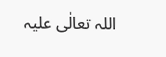اللہ تعالٰی علیہ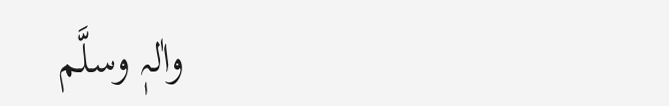واٰلہٖ وسلَّم